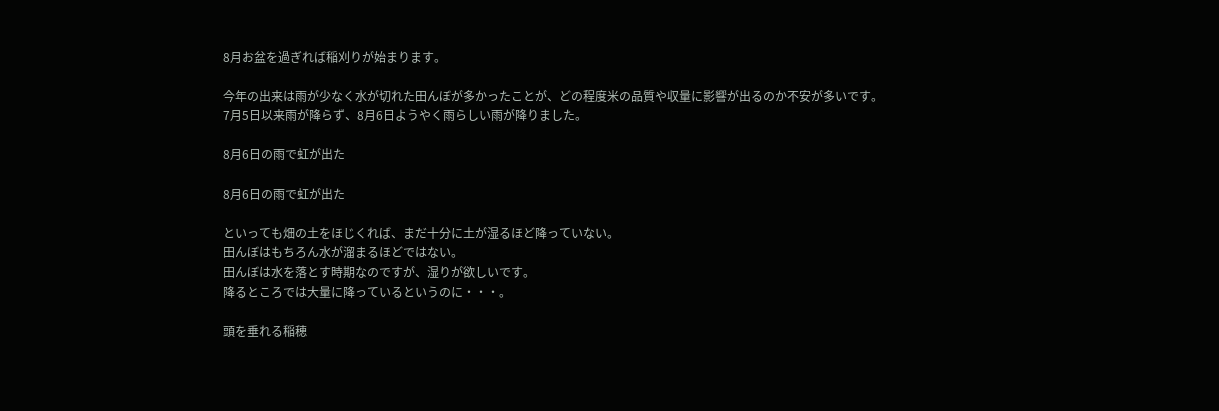8月お盆を過ぎれば稲刈りが始まります。

今年の出来は雨が少なく水が切れた田んぼが多かったことが、どの程度米の品質や収量に影響が出るのか不安が多いです。
7月5日以来雨が降らず、8月6日ようやく雨らしい雨が降りました。

8月6日の雨で虹が出た

8月6日の雨で虹が出た

といっても畑の土をほじくれば、まだ十分に土が湿るほど降っていない。
田んぼはもちろん水が溜まるほどではない。
田んぼは水を落とす時期なのですが、湿りが欲しいです。
降るところでは大量に降っているというのに・・・。

頭を垂れる稲穂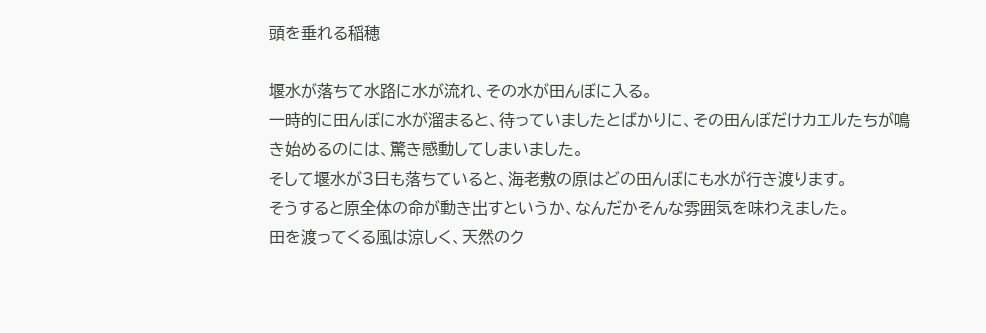頭を垂れる稲穂

堰水が落ちて水路に水が流れ、その水が田んぼに入る。
一時的に田んぼに水が溜まると、待っていましたとばかりに、その田んぼだけカエルたちが鳴き始めるのには、驚き感動してしまいました。
そして堰水が3日も落ちていると、海老敷の原はどの田んぼにも水が行き渡ります。
そうすると原全体の命が動き出すというか、なんだかそんな雰囲気を味わえました。
田を渡ってくる風は涼しく、天然のク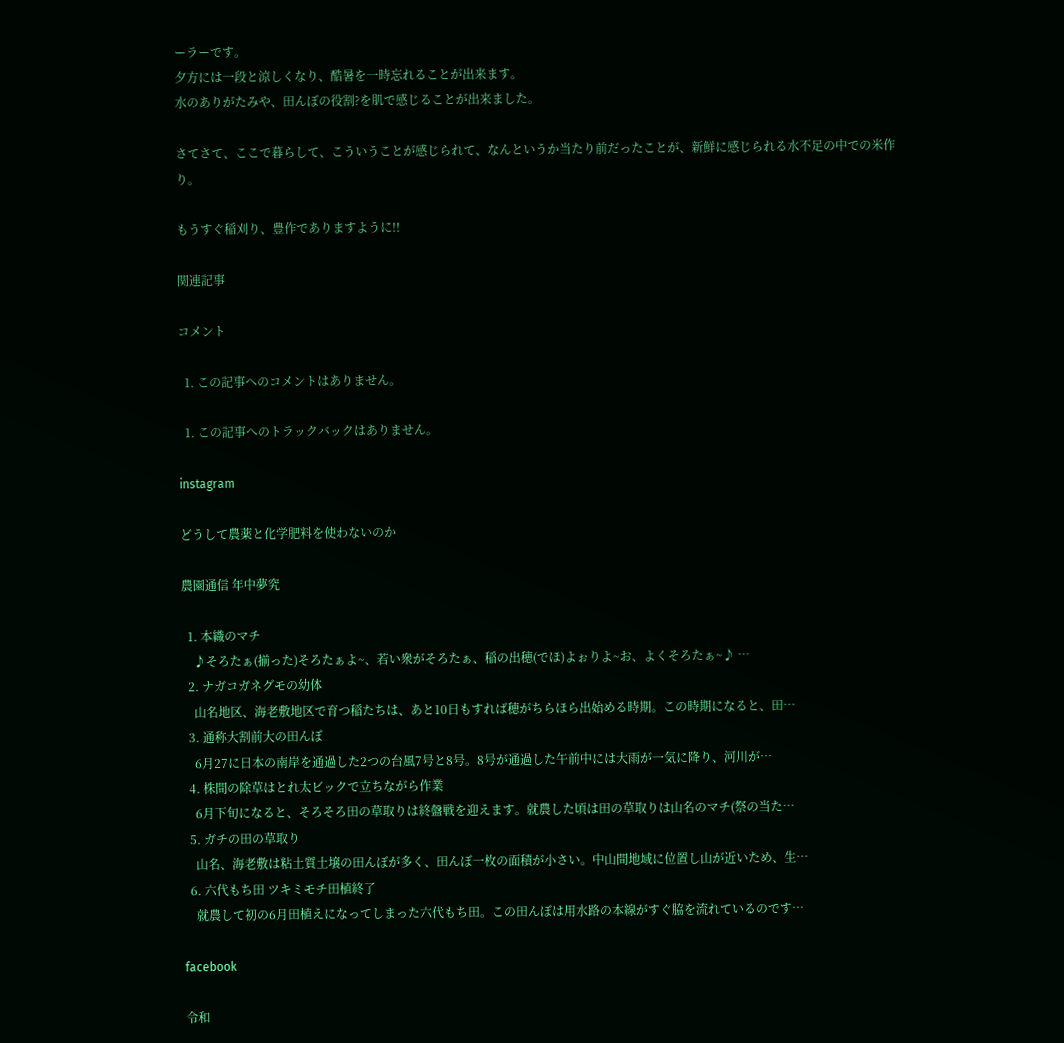ーラーです。
夕方には一段と涼しくなり、酷暑を一時忘れることが出来ます。
水のありがたみや、田んぼの役割?を肌で感じることが出来ました。

さてさて、ここで暮らして、こういうことが感じられて、なんというか当たり前だったことが、新鮮に感じられる水不足の中での米作り。

もうすぐ稲刈り、豊作でありますように!!

関連記事

コメント

  1. この記事へのコメントはありません。

  1. この記事へのトラックバックはありません。

instagram

どうして農薬と化学肥料を使わないのか

農園通信 年中夢究

  1. 本織のマチ
    ♪そろたぁ(揃った)そろたぁよ~、若い衆がそろたぁ、稲の出穂(でほ)よぉりよ~お、よくそろたぁ~♪ …
  2. ナガコガネグモの幼体
    山名地区、海老敷地区で育つ稲たちは、あと10日もすれば穂がちらほら出始める時期。この時期になると、田…
  3. 通称大割前大の田んぼ
    6月27に日本の南岸を通過した2つの台風7号と8号。8号が通過した午前中には大雨が一気に降り、河川が…
  4. 株間の除草はとれ太ビックで立ちながら作業
    6月下旬になると、そろそろ田の草取りは終盤戦を迎えます。就農した頃は田の草取りは山名のマチ(祭の当た…
  5. ガチの田の草取り
    山名、海老敷は粘土質土壌の田んぼが多く、田んぼ一枚の面積が小さい。中山間地域に位置し山が近いため、生…
  6. 六代もち田 ツキミモチ田植終了
    就農して初の6月田植えになってしまった六代もち田。この田んぼは用水路の本線がすぐ脇を流れているのです…

facebook

令和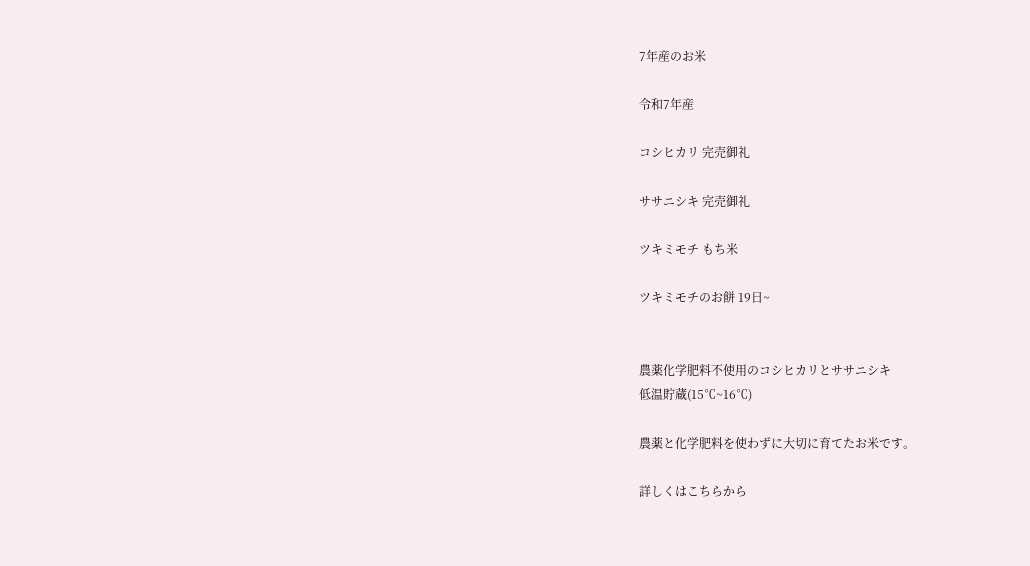7年産のお米

令和7年産

コシヒカリ 完売御礼

ササニシキ 完売御礼

ツキミモチ もち米

ツキミモチのお餅 19日~


農薬化学肥料不使用のコシヒカリとササニシキ
低温貯蔵(15℃~16℃)

農薬と化学肥料を使わずに大切に育てたお米です。

詳しくはこちらから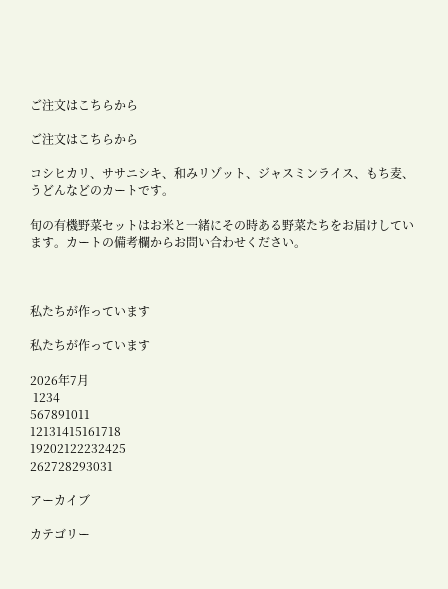ご注文はこちらから

ご注文はこちらから

コシヒカリ、ササニシキ、和みリゾット、ジャスミンライス、もち麦、うどんなどのカートです。

旬の有機野菜セットはお米と一緒にその時ある野菜たちをお届けしています。カートの備考欄からお問い合わせください。



私たちが作っています

私たちが作っています

2026年7月
 1234
567891011
12131415161718
19202122232425
262728293031

アーカイブ

カテゴリー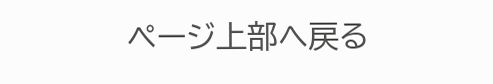ページ上部へ戻る